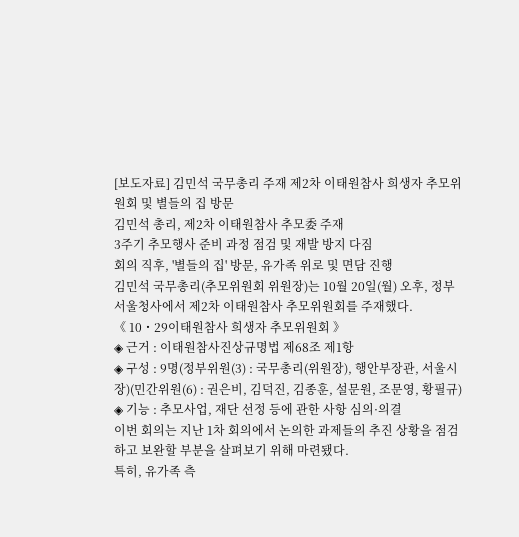[보도자료] 김민석 국무총리 주재 제2차 이태원참사 희생자 추모위원회 및 별들의 집 방문
김민석 총리, 제2차 이태원참사 추모委 주재
3주기 추모행사 준비 과정 점검 및 재발 방지 다짐
회의 직후, '별들의 집' 방문, 유가족 위로 및 면담 진행
김민석 국무총리(추모위원회 위원장)는 10월 20일(월) 오후, 정부서울청사에서 제2차 이태원참사 추모위원회를 주재했다.
《 10・29이태원참사 희생자 추모위원회 》
◈ 근거 : 이태원참사진상규명법 제68조 제1항
◈ 구성 : 9명(정부위원(3) : 국무총리(위원장), 행안부장관, 서울시장)(민간위원(6) : 권은비, 김덕진, 김종훈, 설문원, 조문영, 황필규)
◈ 기능 : 추모사업, 재단 선정 등에 관한 사항 심의·의결
이번 회의는 지난 1차 회의에서 논의한 과제들의 추진 상황을 점검하고 보완할 부분을 살펴보기 위해 마련됐다.
특히, 유가족 측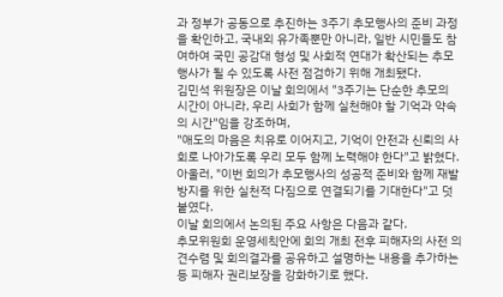과 정부가 공동으로 추진하는 3주기 추모행사의 준비 과정을 확인하고, 국내외 유가족뿐만 아니라, 일반 시민들도 참여하여 국민 공감대 형성 및 사회적 연대가 확산되는 추모행사가 될 수 있도록 사전 점검하기 위해 개최됐다.
김민석 위원장은 이날 회의에서 "3주기는 단순한 추모의 시간이 아니라, 우리 사회가 함께 실천해야 할 기억과 약속의 시간"임을 강조하며,
"애도의 마음은 치유로 이어지고, 기억이 안전과 신뢰의 사회로 나아가도록 우리 모두 함께 노력해야 한다"고 밝혔다.
아울러, "이번 회의가 추모행사의 성공적 준비와 함께 재발 방지를 위한 실천적 다짐으로 연결되기를 기대한다"고 덧붙였다.
이날 회의에서 논의된 주요 사항은 다음과 같다.
추모위원회 운영세칙안에 회의 개최 전후 피해자의 사전 의견수렴 및 회의결과를 공유하고 설명하는 내용을 추가하는 등 피해자 권리보장을 강화하기로 했다.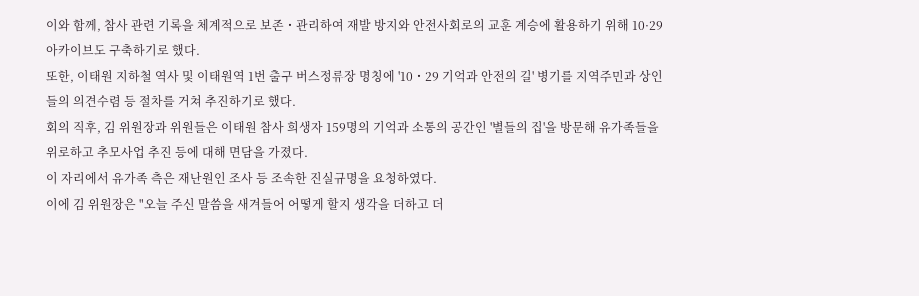이와 함께, 참사 관련 기록을 체계적으로 보존・관리하여 재발 방지와 안전사회로의 교훈 계승에 활용하기 위해 10·29 아카이브도 구축하기로 했다.
또한, 이태원 지하철 역사 및 이태원역 1번 출구 버스정류장 명칭에 '10・29 기억과 안전의 길' 병기를 지역주민과 상인들의 의견수렴 등 절차를 거쳐 추진하기로 했다.
회의 직후, 김 위원장과 위원들은 이태원 참사 희생자 159명의 기억과 소통의 공간인 '별들의 집'을 방문해 유가족들을 위로하고 추모사업 추진 등에 대해 면담을 가졌다.
이 자리에서 유가족 측은 재난원인 조사 등 조속한 진실규명을 요청하였다.
이에 김 위원장은 "오늘 주신 말씀을 새겨들어 어떻게 할지 생각을 더하고 더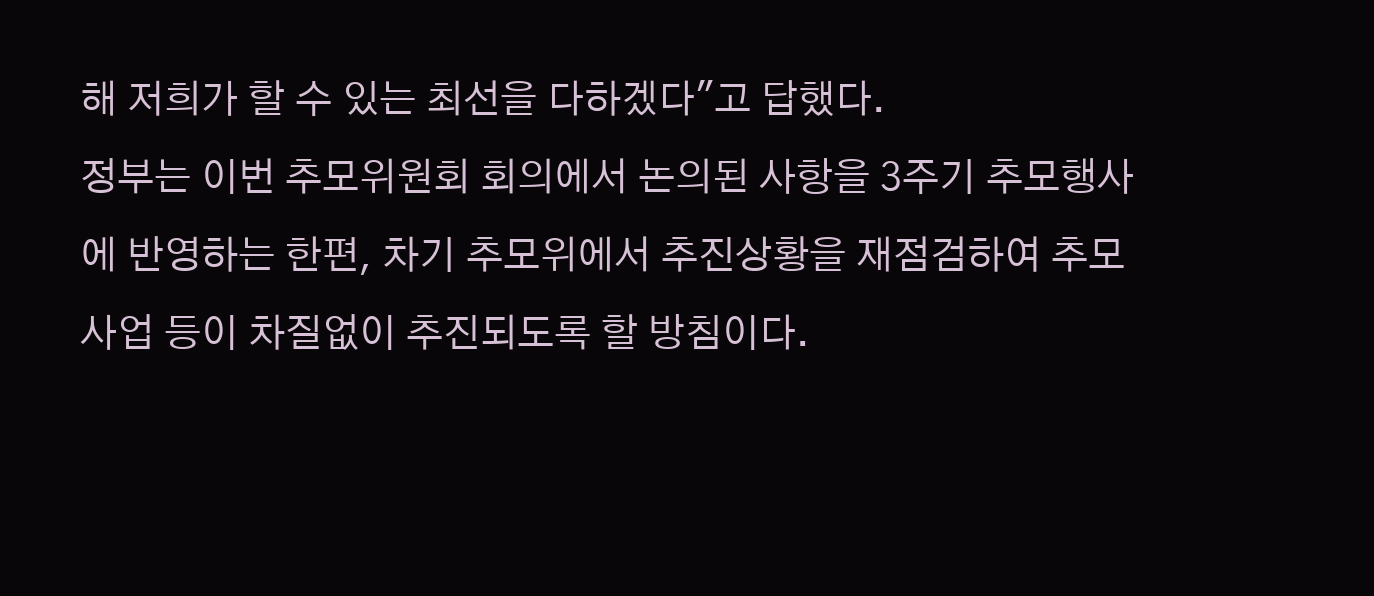해 저희가 할 수 있는 최선을 다하겠다"고 답했다.
정부는 이번 추모위원회 회의에서 논의된 사항을 3주기 추모행사에 반영하는 한편, 차기 추모위에서 추진상황을 재점검하여 추모사업 등이 차질없이 추진되도록 할 방침이다.